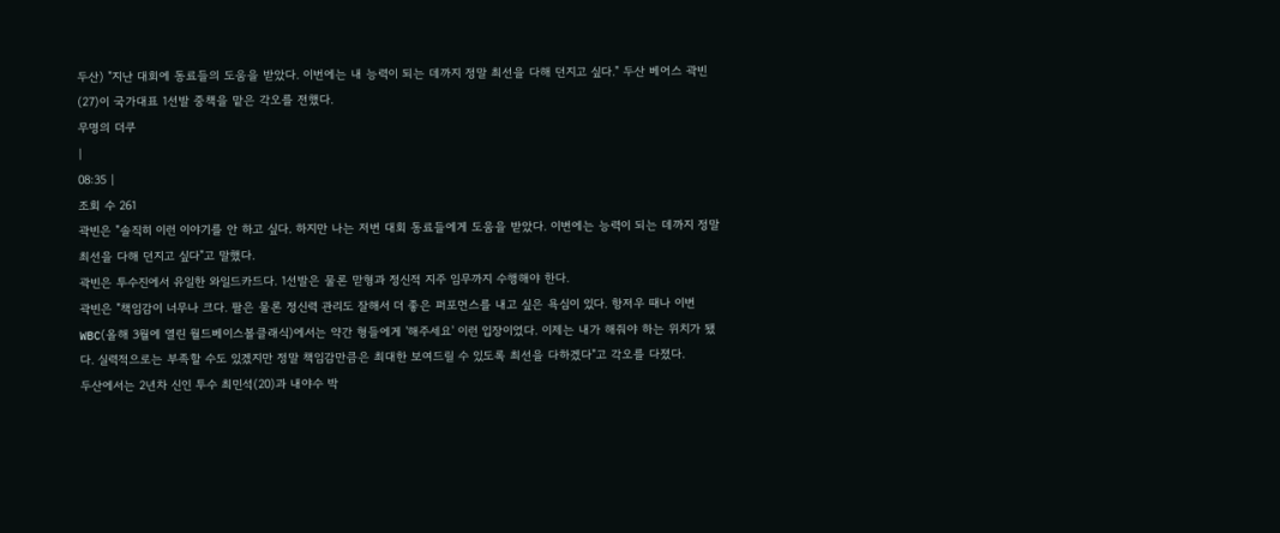두산) "지난 대회에 동료들의 도움을 받았다. 이번에는 내 능력이 되는 데까지 정말 최선을 다해 던지고 싶다." 두산 베어스 곽빈(27)이 국가대표 1선발 중책을 맡은 각오를 전했다.
무명의 더쿠
|
08:35 |
조회 수 261
곽빈은 "솔직히 이런 이야기를 안 하고 싶다. 하지만 나는 저번 대회 동료들에게 도움을 받았다. 이번에는 능력이 되는 데까지 정말 최선을 다해 던지고 싶다"고 말했다.
곽빈은 투수진에서 유일한 와일드카드다. 1선발은 물론 맏형과 정신적 지주 임무까지 수행해야 한다.
곽빈은 "책임감이 너무나 크다. 팔은 물론 정신력 관리도 잘해서 더 좋은 퍼포먼스를 내고 싶은 욕심이 있다. 항저우 때나 이번 WBC(올해 3월에 열린 월드베이스볼클래식)에서는 약간 형들에게 '해주세요' 이런 입장이었다. 이제는 내가 해줘야 하는 위치가 됐다. 실력적으로는 부족할 수도 있겠지만 정말 책임감만큼은 최대한 보여드릴 수 있도록 최선을 다하겠다"고 각오를 다졌다.
두산에서는 2년차 신인 투수 최민석(20)과 내야수 박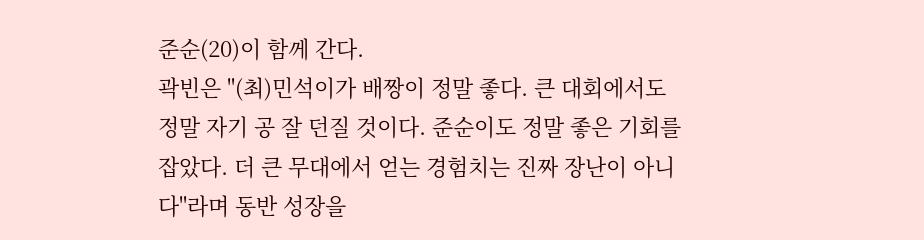준순(20)이 함께 간다.
곽빈은 "(최)민석이가 배짱이 정말 좋다. 큰 대회에서도 정말 자기 공 잘 던질 것이다. 준순이도 정말 좋은 기회를 잡았다. 더 큰 무대에서 얻는 경험치는 진짜 장난이 아니다"라며 동반 성장을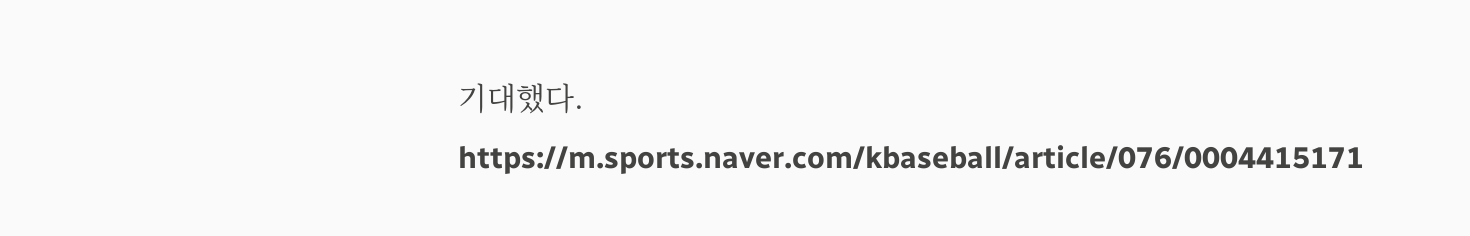기대했다.
https://m.sports.naver.com/kbaseball/article/076/0004415171